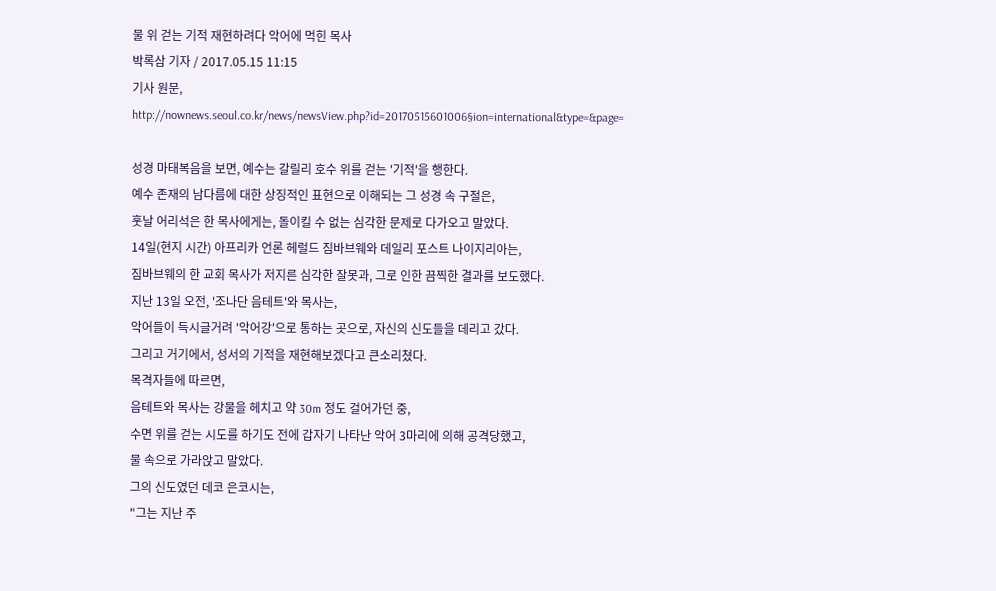물 위 걷는 기적 재현하려다 악어에 먹힌 목사
박록삼 기자 / 2017.05.15 11:15
기사 원문,
http://nownews.seoul.co.kr/news/newsView.php?id=20170515601006§ion=international&type=&page=

성경 마태복음을 보면, 예수는 갈릴리 호수 위를 걷는 '기적'을 행한다.
예수 존재의 남다름에 대한 상징적인 표현으로 이해되는 그 성경 속 구절은,
훗날 어리석은 한 목사에게는, 돌이킬 수 없는 심각한 문제로 다가오고 말았다.
14일(현지 시간) 아프리카 언론 헤럴드 짐바브웨와 데일리 포스트 나이지리아는,
짐바브웨의 한 교회 목사가 저지른 심각한 잘못과, 그로 인한 끔찍한 결과를 보도했다.
지난 13일 오전, '조나단 음테트'와 목사는,
악어들이 득시글거려 '악어강'으로 통하는 곳으로, 자신의 신도들을 데리고 갔다.
그리고 거기에서, 성서의 기적을 재현해보겠다고 큰소리쳤다.
목격자들에 따르면,
음테트와 목사는 강물을 헤치고 약 30m 정도 걸어가던 중,
수면 위를 걷는 시도를 하기도 전에 갑자기 나타난 악어 3마리에 의해 공격당했고,
물 속으로 가라앉고 말았다.
그의 신도였던 데코 은코시는,
"그는 지난 주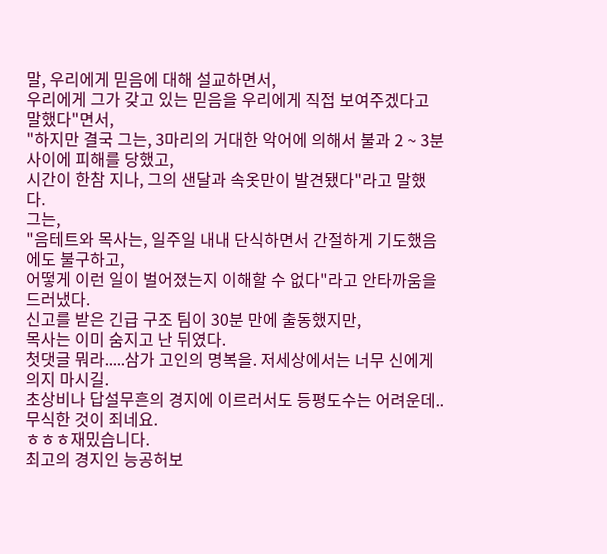말, 우리에게 믿음에 대해 설교하면서,
우리에게 그가 갖고 있는 믿음을 우리에게 직접 보여주겠다고 말했다"면서,
"하지만 결국 그는, 3마리의 거대한 악어에 의해서 불과 2 ~ 3분 사이에 피해를 당했고,
시간이 한참 지나, 그의 샌달과 속옷만이 발견됐다"라고 말했다.
그는,
"음테트와 목사는, 일주일 내내 단식하면서 간절하게 기도했음에도 불구하고,
어떻게 이런 일이 벌어졌는지 이해할 수 없다"라고 안타까움을 드러냈다.
신고를 받은 긴급 구조 팀이 30분 만에 출동했지만,
목사는 이미 숨지고 난 뒤였다.
첫댓글 뭐라.....삼가 고인의 명복을. 저세상에서는 너무 신에게 의지 마시길.
초상비나 답설무흔의 경지에 이르러서도 등평도수는 어려운데..
무식한 것이 죄네요.
ㅎㅎㅎ재밌습니다.
최고의 경지인 능공허보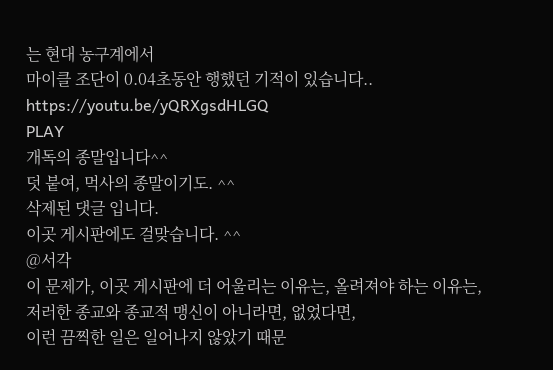는 현대 농구계에서
마이클 조단이 0.04초동안 행했던 기적이 있습니다..
https://youtu.be/yQRXgsdHLGQ
PLAY
개독의 종말입니다^^
덧 붙여, 먹사의 종말이기도. ^^
삭제된 댓글 입니다.
이곳 게시판에도 걸맞습니다. ^^
@서각
이 문제가, 이곳 게시판에 더 어울리는 이유는, 올려져야 하는 이유는,
저러한 종교와 종교적 맹신이 아니라면, 없었다면,
이런 끔찍한 일은 일어나지 않았기 때문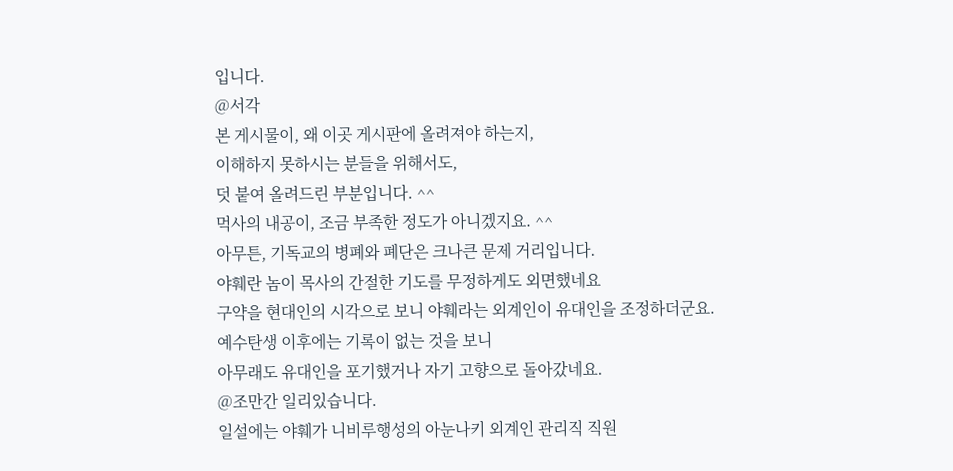입니다.
@서각
본 게시물이, 왜 이곳 게시판에 올려져야 하는지,
이해하지 못하시는 분들을 위해서도,
덧 붙여 올려드린 부분입니다. ^^
먹사의 내공이, 조금 부족한 정도가 아니겠지요. ^^
아무튼, 기독교의 병폐와 폐단은 크나큰 문제 거리입니다.
야훼란 놈이 목사의 간절한 기도를 무정하게도 외면했네요
구약을 현대인의 시각으로 보니 야훼라는 외계인이 유대인을 조정하더군요.
예수탄생 이후에는 기록이 없는 것을 보니
아무래도 유대인을 포기했거나 자기 고향으로 돌아갔네요.
@조만간 일리있습니다.
일설에는 야훼가 니비루행성의 아눈나키 외계인 관리직 직원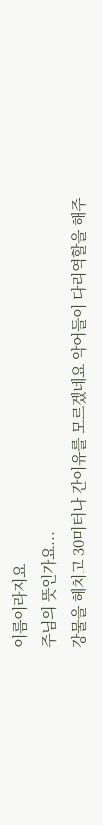이름이라지요
주님의 뜻인가요...
강물을 헤치고 30미터나 간이유를 모르겠네요 악어들이 다리역할을 해주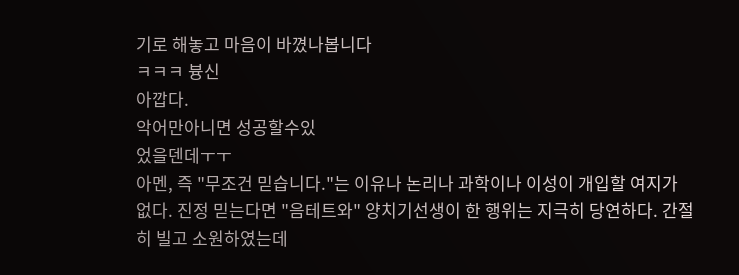기로 해놓고 마음이 바꼈나봅니다
ㅋㅋㅋ 븅신
아깝다.
악어만아니면 성공할수있
었을덴데ㅜㅜ
아멘, 즉 "무조건 믿습니다."는 이유나 논리나 과학이나 이성이 개입할 여지가 없다. 진정 믿는다면 "음테트와" 양치기선생이 한 행위는 지극히 당연하다. 간절히 빌고 소원하였는데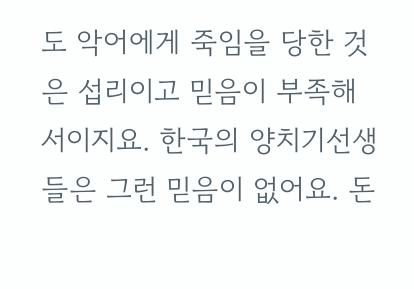도 악어에게 죽임을 당한 것은 섭리이고 믿음이 부족해서이지요. 한국의 양치기선생들은 그런 믿음이 없어요. 돈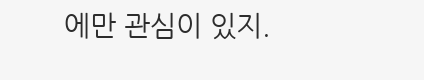에만 관심이 있지.